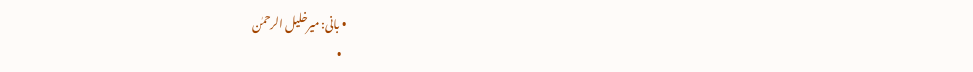• بانی: میرخلیل الرحمٰن
  •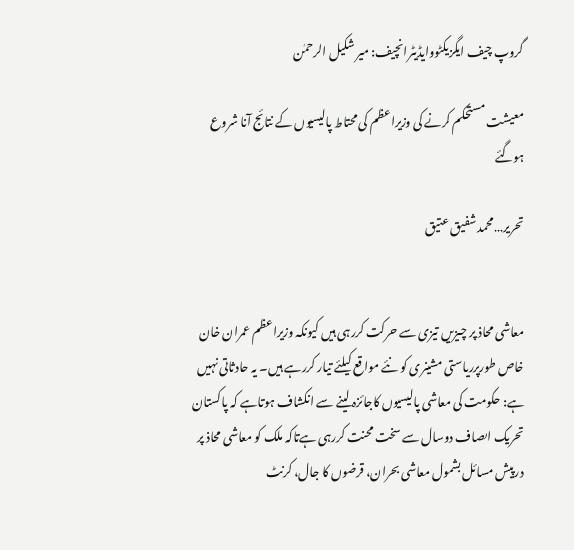گروپ چیف ایگزیکٹووایڈیٹرانچیف: میر شکیل الرحمٰن

معیشت مستحکم کرنے کی وزیراعظم کی محتاط پالیسیوں کے نتائج آنا شروع ہوگئے

تحریر…محمد شفیق عتیق


معاشی محاذ پر چیزیں تیزی سے حرکت کررہی ہیں کیونکہ وزیراعظم عمران خان خاص طورپرریاستی مشینری کو نئے مواقع کیلئے تیار کررہے ہیں۔ یہ حادثاتی نہیں ہے: حکومت کی معاشی پالیسیوں کاجائزہ لینے سے انکشاف ہوتاہے کہ پاکستان تحریک اںصاف دوسال سے سخت محنت کررہی ہےتاکہ ملک کو معاشی محاذ پر درپیش مسائل بشمول معاشی بحران، قرضوں کا جال، کرنٹ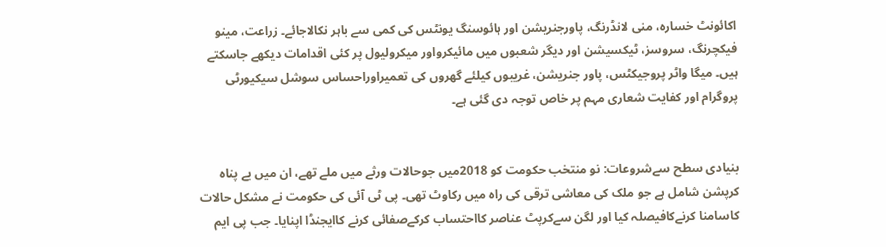اکائونٹ خسارہ، منی لانڈرنگ، پاورجنریشن اور ہائوسنگ یونٹس کی کمی سے باہر نکالاجائے۔ زراعت، مینو فیکچرنگ، سروسز، ٹیکسیشن اور دیگر شعبوں میں مائیکرواور میکرولیول پر کئی اقدامات دیکھے جاسکتے ہیں۔ میگا واٹر پروجیکٹس، پاور جنریشن، غریبوں کیلئے گھروں کی تعمیراوراحساس سوشل سیکیورٹی پروگرام اور کفایت شعاری مہم پر خاص توجہ دی گئی ہے۔


بنیادی سطح سےشروعات: نو منتخب حکومت کو 2018میں جوحالات ورثے میں ملے تھے، ان میں بے پناہ کرپشن شامل ہے جو ملک کی معاشی ترقی کی راہ میں رکاوٹ تھی۔ پی ٹی آئی کی حکومت نے مشکل حالات کاسامنا کرنےکافیصلہ کیا اور لگن سےکرپٹ عناصر کااحتساب کرکےصفائی کرنے کاایجنڈا اپنایا۔ جب پی ایم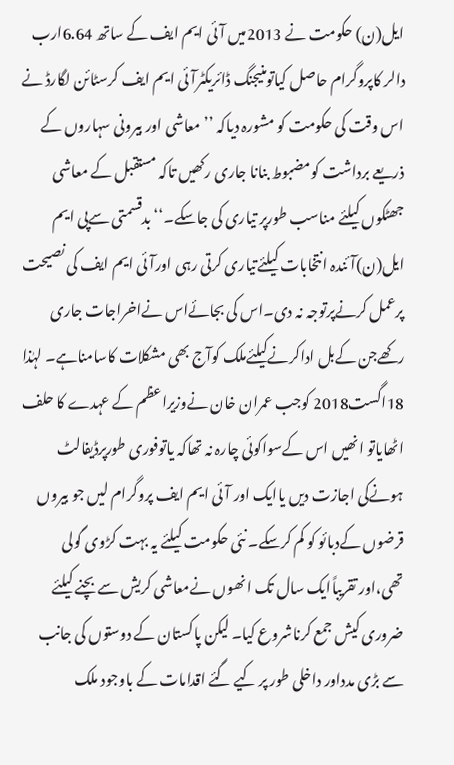ایل(ن) حکومت نے 2013میں آئی ایم ایف کے ساتھ 6.64ارب دالر کاپروگرام حاصل کیاتومنیجنگ ڈائریکٹرآئی ایم ایف کرسٹائن لگارڈ نے اس وقت کی حکومت کو مشورہ دیاکہ ’’معاشی اور بیرونی سہاروں کے ذریعے برداشت کومضبوط بنانا جاری رکھیں تاکہ مستقبل کے معاشی جھٹکوں کیلئے مناسب طورپر تیاری کی جاسکے۔‘‘بدقسمتی سےپی ایم ایل(ن)آئندہ انتخابات کیلئےتیاری کرتی رہی اورآئی ایم ایف کی نصیحت پرعمل کرنےپرتوجہ نہ دی۔اس کی بجائےاس نےاخراجات جاری رکھےجن کےبل اداکرنےکیلئےملک کوآج بھی مشکلات کاسامناہے۔ لہٰذا 18اگست2018 کوجب عمران خان نےوزیراعظم کے عہدے کا حلف اٹھایاتو انھیں اس کےسواکوئی چارہ نہ تھاکہ یاتوفوری طورپرڈیفالٹ ہونےکی اجازت دیں یاایک اور آئی ایم ایف پروگرام لیں جو بیروں قرضوں کےدبائو کو کم کرسکے۔ نئی حکومت کیلئے یہ بہت کڑوی گولی تھی،اور تقریباًایک سال تک انھوں نےمعاشی کریش سے بچنے کیلئے ضروری کیش جمع کرناشروع کیا۔ لیکن پاکستان کے دوستوں کی جانب سے بڑی مدداور داخلی طور پر کیے گئے اقدامات کے باوجود ملک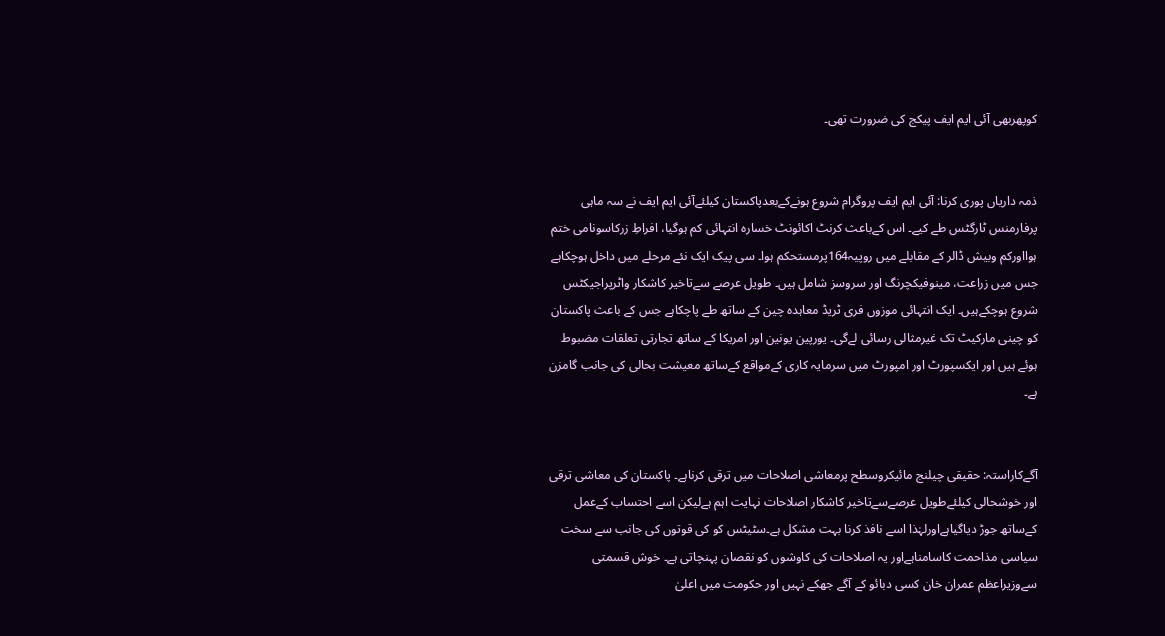کوپھربھی آئی ایم ایف پیکج کی ضرورت تھی۔


ذمہ داریاں پوری کرنا: آئی ایم ایف پروگرام شروع ہونےکےبعدپاکستان کیلئےآئی ایم ایف نے سہ ماہی پرفارمنس ٹارگٹس طے کیے۔ اس کےباعث کرنٹ اکائونٹ خسارہ انتہائی کم ہوگیا، افراطِ زرکاسونامی ختم ہوااورکم وبیش ڈالر کے مقابلے میں روپیہ164پرمستحکم ہوا۔ سی پیک ایک نئے مرحلے میں داخل ہوچکاہے جس میں زراعت، مینوفیکچرنگ اور سروسز شامل ہیں۔ طویل عرصے سےتاخیر کاشکار واٹرپراجیکٹس شروع ہوچکےہیں۔ ایک انتہائی موزوں فری ٹریڈ معاہدہ چین کے ساتھ طے پاچکاہے جس کے باعث پاکستان کو چینی مارکیٹ تک غیرمثالی رسائی لےگی۔ یورپین یونین اور امریکا کے ساتھ تجارتی تعلقات مضبوط ہوئے ہیں اور ایکسپورٹ اور امپورٹ میں سرمایہ کاری کےمواقع کےساتھ معیشت بحالی کی جانب گامزن ہے۔


آگےکاراستہ: حقیقی چیلنج مائیکروسطح پرمعاشی اصلاحات میں ترقی کرناہے۔ پاکستان کی معاشی ترقی اور خوشحالی کیلئےطویل عرصےسےتاخیر کاشکار اصلاحات نہایت اہم ہےلیکن اسے احتساب کےعمل کےساتھ جوڑ دیاگیاہےاورلہٰذا اسے نافذ کرنا بہت مشکل ہے۔سٹیٹس کو کی قوتوں کی جانب سے سخت سیاسی مذاحمت کاسامناہےاور یہ اصلاحات کی کاوشوں کو نقصان پہنچاتی ہے۔ خوش قسمتی سےوزیراعظم عمران خان کسی دبائو کے آگے جھکے نہیں اور حکومت میں اعلیٰ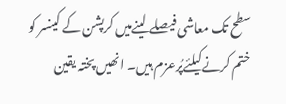سطح تک معاشی فیصلے لینےمیں کرپشن کے کینسر کو ختم کرنےکیلئےپُرعزم ہیں۔ انھیں پختہ یقین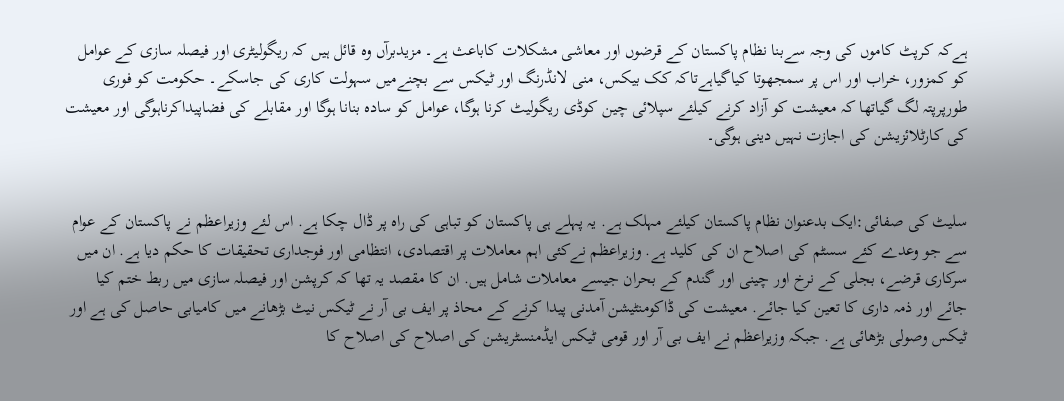ہےکہ کرپٹ کاموں کی وجہ سےبنا نظام پاکستان کے قرضوں اور معاشی مشکلات کاباعث ہے۔ مزیدبرآں وہ قائل ہیں کہ ریگولیٹری اور فیصلہ سازی کے عوامل کو کمزور، خراب اور اس پر سمجھوتا کیاگیاہےتاکہ کک بیکس، منی لانڈرنگ اور ٹیکس سے بچنےمیں سہولت کاری کی جاسکے۔ حکومت کو فوری طورپرپتہ لگ گیاتھا کہ معیشت کو آزاد کرنے کیلئے سپلائی چین کوڈی ریگولیٹ کرنا ہوگا، عوامل کو سادہ بنانا ہوگا اور مقابلے کی فضاپیداکرناہوگی اور معیشت کی کارٹلائزیشن کی اجازت نہیں دینی ہوگی۔


سلیٹ کی صفائی:ایک بدعنوان نظام پاکستان کیلئے مہلک ہے. یہ پہلے ہی پاکستان کو تباہی کی راہ پر ڈال چکا ہے. اس لئے وزیراعظم نے پاکستان کے عوام سے جو وعدے کئے سسٹم کی اصلاح ان کی کلید ہے. وزیراعظم نےکئی اہم معاملات پر اقتصادی، انتظامی اور فوجداری تحقیقات کا حکم دیا ہے. ان میں سرکاری قرضے، بجلی کے نرخ اور چینی اور گندم کے بحران جیسے معاملات شامل ہیں. ان کا مقصد یہ تھا کہ کرپشن اور فیصلہ سازی میں ربط ختم کیا جائے اور ذمہ داری کا تعین کیا جائے. معیشت کی ڈاکومنٹیشن آمدنی پیدا کرنے کے محاذ پر ایف بی آر نے ٹیکس نیٹ بڑھانے میں کامیابی حاصل کی ہے اور ٹیکس وصولی بڑھائی ہے. جبکہ وزیراعظم نے ایف بی آر اور قومی ٹیکس ایڈمنسٹریشن کی اصلاح کی اصلاح کا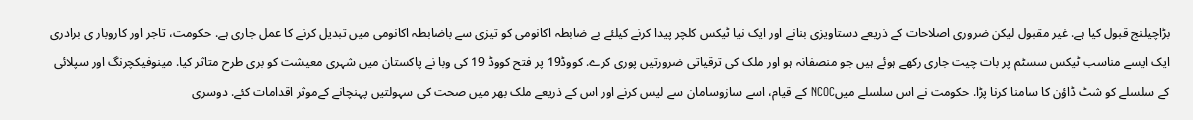بڑاچیلنج قبول کیا ہے. غیر مقبول لیکن ضروری اصلاحات کے ذریعے دستاویزی بنانے اور ایک نیا ٹیکس کلچر پیدا کرنے کیلئے بے ضابطہ اکانومی کو تیزی سے باضابطہ اکانومی میں تبدیل کرنے کا عمل جاری ہے. حکومت، تاجر اور کاروبار ی برادری ایک ایسے مناسب ٹیکس سسٹم پر بات چیت جاری رکھے ہوئے ہیں جو منصفانہ ہو اور ملک کی ترقیاتی ضرورتیں پوری کرے. کووڈ19 پر فتح کووڈ 19 کی وبا نے پاکستان میں شہری معیشت کو بری طرح متاثر کیا. مینوفیکچرنگ اور سپلائی کے سلسلے کو شٹ ڈاؤن کا سامنا کرنا پڑا. حکومت نے اس سلسلے میںNCOC کے قیام، اسے سازوسامان سے لیس کرنے اور اس کے ذریعے ملک بھر میں صحت کی سہولتیں پہنچانے کےموثر اقدامات کئے. دوسری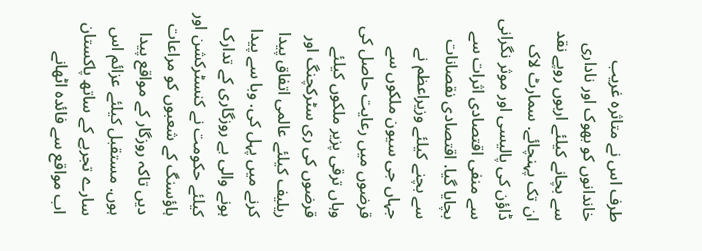طرف اس نے متاثرہ غریب خاندانوں کو بھوک اور ناداری سے بچانے کیلئے اربوں روپے نقد ان تک پہنچائے. سمارٹ لاک ڈاؤن کی پالیسی اور موثر نگرانی سے منفی اقتصادی اثرات سے بچایا گیا. اقتصادی نقصانات سے بچنے کیلئے وزیراعظم نے جہاں جی سیون ملکوں سے قرضوں میں رعایت حاصل کی وہاں ترقی پزیر ملکوں کیلئے قرضوں کی ری سٹرکچنگ اور ریلیف کیلئے عالمی اتفاق پیدا کرنے میں پہل کی. وبا سے پیدا ہونے والی بے روزگاری کے تدارک کیلئے حکومت نے کنسٹرکشن اور ہاؤسنگ کے شعبوں کو مراعات دیں تاکہ روزگار کے مواقع پیدا ہوں. مستقبل کیلئے عزائم اس سارے تجربے کے ساتھ پاکستان اب مواقع سے فائدہ اٹھانے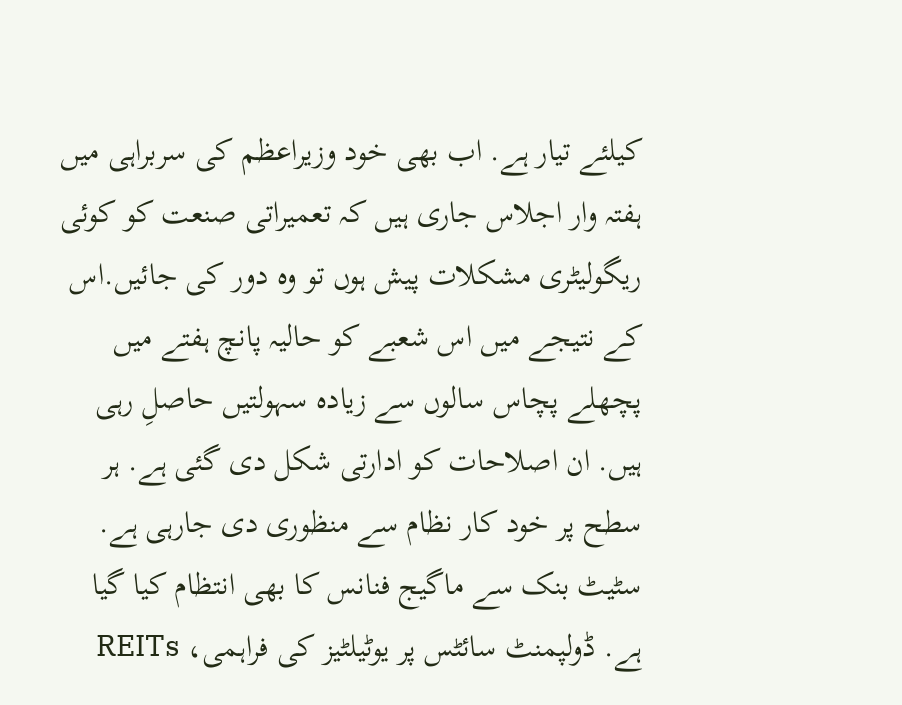کیلئے تیار ہے. اب بھی خود وزیراعظم کی سربراہی میں ہفتہ وار اجلاس جاری ہیں کہ تعمیراتی صنعت کو کوئی ریگولیٹری مشکلات پیش ہوں تو وہ دور کی جائیں.اس کے نتیجے میں اس شعبے کو حالیہ پانچ ہفتے میں پچھلے پچاس سالوں سے زیادہ سہولتیں حاصلِ رہی ہیں. ان اصلاحات کو ادارتی شکل دی گئی ہے. ہر سطح پر خود کار نظام سے منظوری دی جارہی ہے. سٹیٹ بنک سے ماگیج فنانس کا بھی انتظام کیا گیا ہے. ڈولپمنٹ سائٹس پر یوٹیلٹیز کی فراہمی، REITs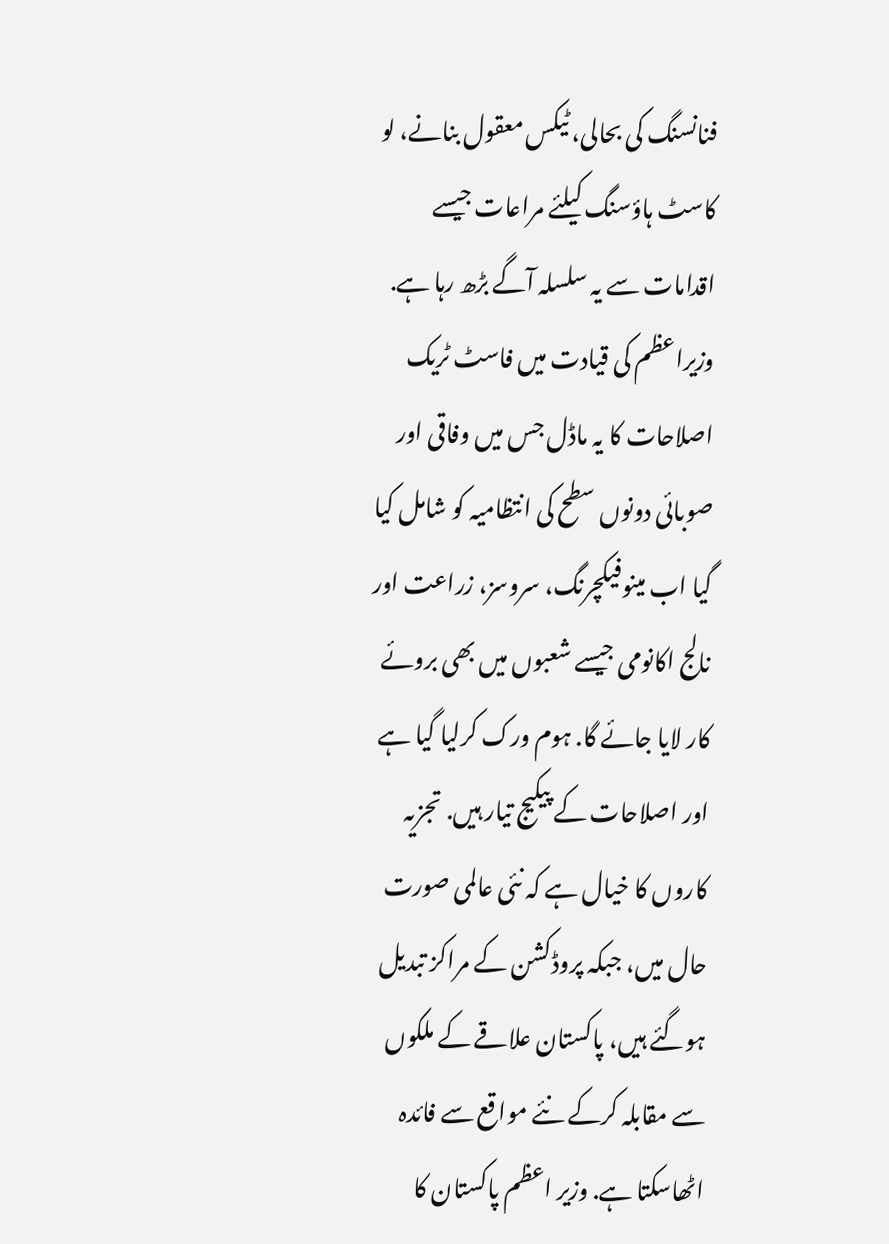فنانسنگ کی بحالی، ٹیکس معقول بنانے، لو کاسٹ ہاؤسنگ کیلئے مراعات جیسے اقدامات سے یہ سلسلہ آگے بڑھ رہا ہے. وزیراعظم کی قیادت میں فاسٹ ٹریک اصلاحات کا یہ ماڈل جس میں وفاقی اور صوبائی دونوں سطح کی انتظامیہ کو شامل کیا گیا اب مینوفیکچرنگ، سروسز، زراعت اور نالج اکانومی جیسے شعبوں میں بھی بروئے کار لایا جائے گا. ہوم ورک کرلیا گیا ہے اور اصلاحات کے پیکیج تیار ہیں. تجزیہ کاروں کا خیال ہے کہ نئی عالمی صورت حال میں، جبکہ پروڈکشن کے مراکز تبدیل ہوگئے ہیں، پاکستان علاقے کے ملکوں سے مقابلہ کرکے نئے مواقع سے فائدہ اٹھاسکتا ہے. وزیر اعظم پاکستان کا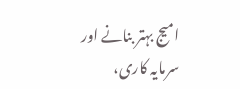امیج بہتر بنانے اور سرمایہ کاری،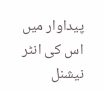پیداوار میں اس کی انٹر نیشنل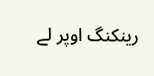رینکنگ اوپر لے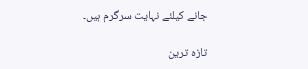جانے کیلئے نہایت سرگرم ہیں۔

تازہ ترین